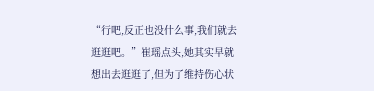“行吧,反正也没什么事,我们就去逛逛吧。”崔瑶点头,她其实早就想出去逛逛了,但为了维持伤心状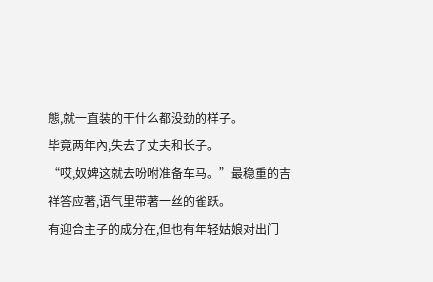態,就一直装的干什么都没劲的样子。
毕竟两年內,失去了丈夫和长子。
“哎,奴婢这就去吩咐准备车马。”最稳重的吉祥答应著,语气里带著一丝的雀跃。
有迎合主子的成分在,但也有年轻姑娘对出门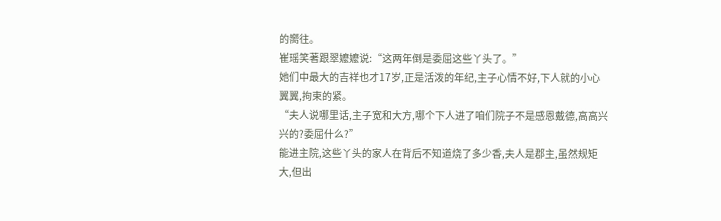的嚮往。
崔瑶笑著跟翠嬤嬤说:“这两年倒是委屈这些丫头了。”
她们中最大的吉祥也才17岁,正是活泼的年纪,主子心情不好,下人就的小心翼翼,拘束的紧。
“夫人说哪里话,主子宽和大方,哪个下人进了咱们院子不是感恩戴德,高高兴兴的?委屈什么?”
能进主院,这些丫头的家人在背后不知道烧了多少香,夫人是郡主,虽然规矩大,但出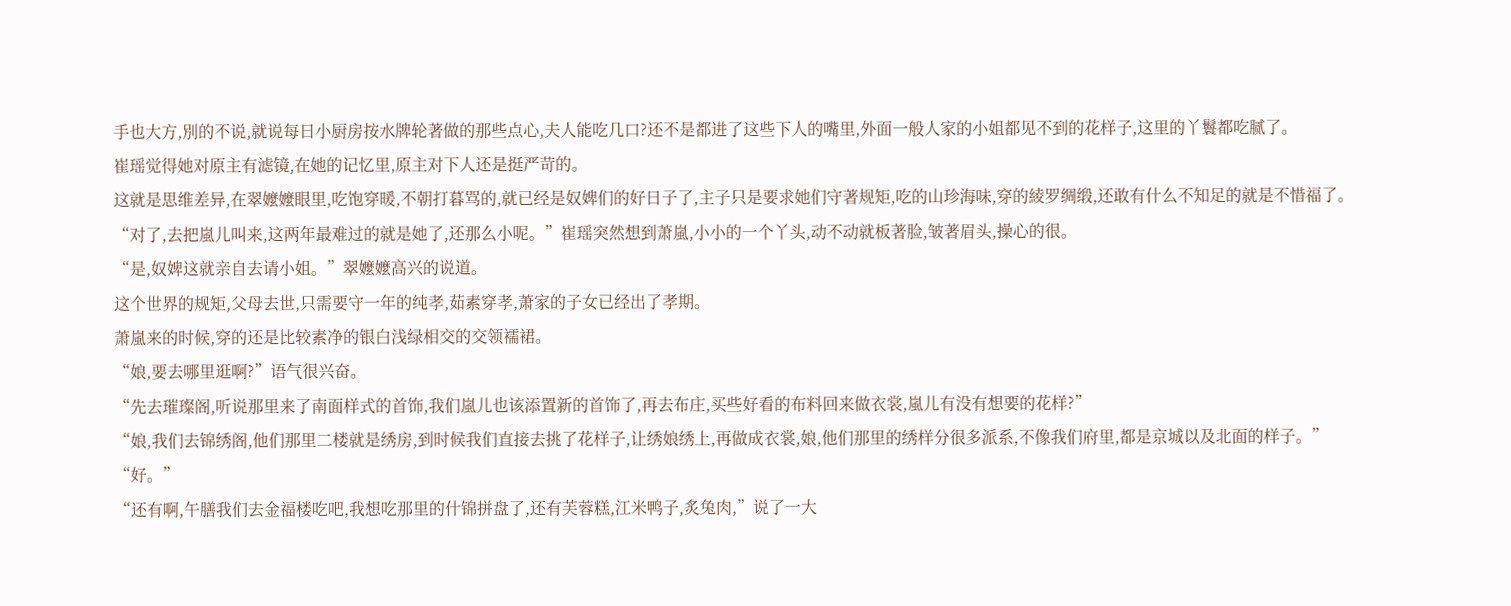手也大方,別的不说,就说每日小厨房按水牌轮著做的那些点心,夫人能吃几口?还不是都进了这些下人的嘴里,外面一般人家的小姐都见不到的花样子,这里的丫鬟都吃腻了。
崔瑶觉得她对原主有滤镜,在她的记忆里,原主对下人还是挺严苛的。
这就是思维差异,在翠嬤嬤眼里,吃饱穿暖,不朝打暮骂的,就已经是奴婢们的好日子了,主子只是要求她们守著规矩,吃的山珍海味,穿的綾罗绸缎,还敢有什么不知足的就是不惜福了。
“对了,去把嵐儿叫来,这两年最难过的就是她了,还那么小呢。”崔瑶突然想到萧嵐,小小的一个丫头,动不动就板著脸,皱著眉头,操心的很。
“是,奴婢这就亲自去请小姐。”翠嬤嬤高兴的说道。
这个世界的规矩,父母去世,只需要守一年的纯孝,茹素穿孝,萧家的子女已经出了孝期。
萧嵐来的时候,穿的还是比较素净的银白浅绿相交的交领襦裙。
“娘,要去哪里逛啊?”语气很兴奋。
“先去璀璨阁,听说那里来了南面样式的首饰,我们嵐儿也该添置新的首饰了,再去布庄,买些好看的布料回来做衣裳,嵐儿有没有想要的花样?”
“娘,我们去锦绣阁,他们那里二楼就是绣房,到时候我们直接去挑了花样子,让绣娘绣上,再做成衣裳,娘,他们那里的绣样分很多派系,不像我们府里,都是京城以及北面的样子。”
“好。”
“还有啊,午膳我们去金福楼吃吧,我想吃那里的什锦拼盘了,还有芙蓉糕,江米鸭子,炙兔肉,”说了一大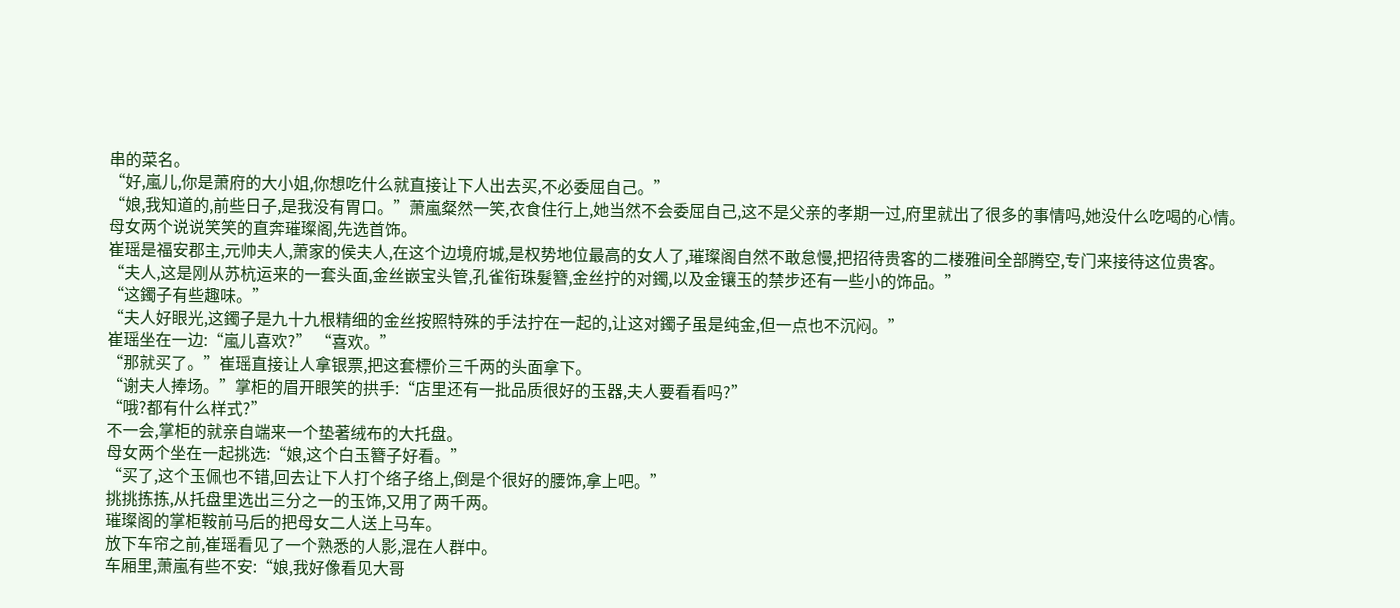串的菜名。
“好,嵐儿,你是萧府的大小姐,你想吃什么就直接让下人出去买,不必委屈自己。”
“娘,我知道的,前些日子,是我没有胃口。”萧嵐粲然一笑,衣食住行上,她当然不会委屈自己,这不是父亲的孝期一过,府里就出了很多的事情吗,她没什么吃喝的心情。
母女两个说说笑笑的直奔璀璨阁,先选首饰。
崔瑶是福安郡主,元帅夫人,萧家的侯夫人,在这个边境府城,是权势地位最高的女人了,璀璨阁自然不敢怠慢,把招待贵客的二楼雅间全部腾空,专门来接待这位贵客。
“夫人,这是刚从苏杭运来的一套头面,金丝嵌宝头管,孔雀衔珠髮簪,金丝拧的对鐲,以及金镶玉的禁步还有一些小的饰品。”
“这鐲子有些趣味。”
“夫人好眼光,这鐲子是九十九根精细的金丝按照特殊的手法拧在一起的,让这对鐲子虽是纯金,但一点也不沉闷。”
崔瑶坐在一边:“嵐儿喜欢?” “喜欢。”
“那就买了。”崔瑶直接让人拿银票,把这套標价三千两的头面拿下。
“谢夫人捧场。”掌柜的眉开眼笑的拱手:“店里还有一批品质很好的玉器,夫人要看看吗?”
“哦?都有什么样式?”
不一会,掌柜的就亲自端来一个垫著绒布的大托盘。
母女两个坐在一起挑选:“娘,这个白玉簪子好看。”
“买了,这个玉佩也不错,回去让下人打个络子络上,倒是个很好的腰饰,拿上吧。”
挑挑拣拣,从托盘里选出三分之一的玉饰,又用了两千两。
璀璨阁的掌柜鞍前马后的把母女二人送上马车。
放下车帘之前,崔瑶看见了一个熟悉的人影,混在人群中。
车厢里,萧嵐有些不安:“娘,我好像看见大哥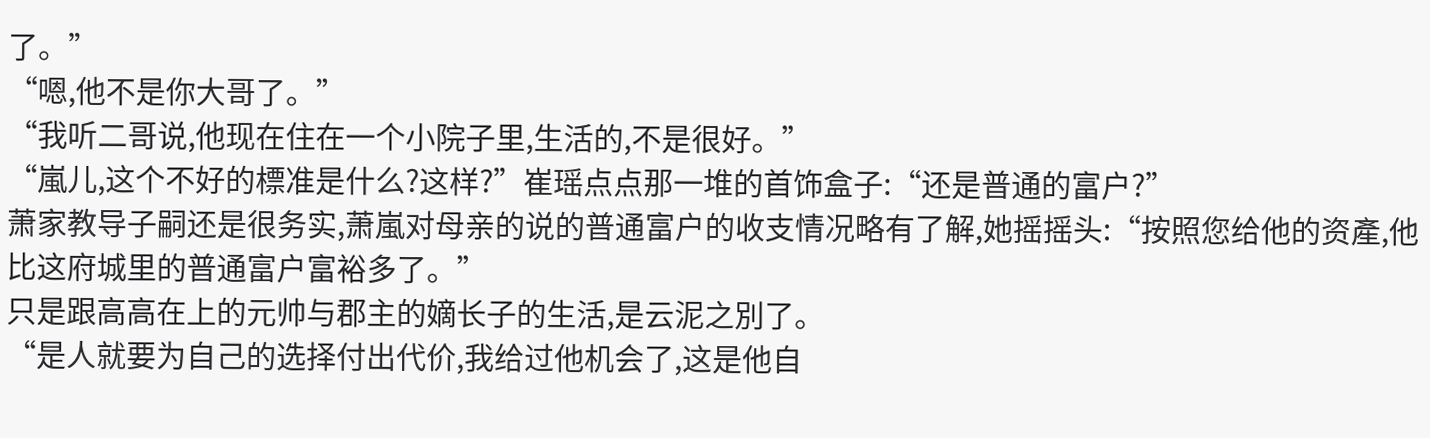了。”
“嗯,他不是你大哥了。”
“我听二哥说,他现在住在一个小院子里,生活的,不是很好。”
“嵐儿,这个不好的標准是什么?这样?”崔瑶点点那一堆的首饰盒子:“还是普通的富户?”
萧家教导子嗣还是很务实,萧嵐对母亲的说的普通富户的收支情况略有了解,她摇摇头:“按照您给他的资產,他比这府城里的普通富户富裕多了。”
只是跟高高在上的元帅与郡主的嫡长子的生活,是云泥之別了。
“是人就要为自己的选择付出代价,我给过他机会了,这是他自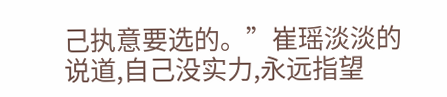己执意要选的。”崔瑶淡淡的说道,自己没实力,永远指望